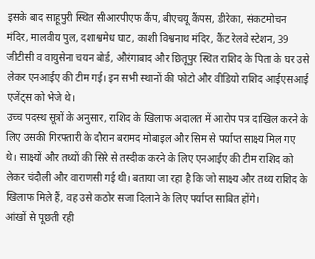इसके बाद साहूपुरी स्थित सीआरपीएफ कैंप, बीएचयू कैंपस, डीरेका, संकटमोचन मंदिर, मालवीय पुल, दशाश्वमेध घाट, काशी विश्वनाथ मंदिर, कैंट रेलवे स्टेशन, 39 जीटीसी व वायुसेना चयन बोर्ड, औरंगाबाद और छितूपुर स्थित राशिद के पिता के घर उसे लेकर एनआईए की टीम गई। इन सभी स्थानों की फोटो और वीडियो राशिद आईएसआई एजेंट्स को भेजे थे।
उच्च पदस्थ सूत्रों के अनुसार, राशिद के खिलाफ अदालत में आरोप पत्र दाखिल करने के लिए उसकी गिरफ्तारी के दौरान बरामद मोबाइल और सिम से पर्याप्त साक्ष्य मिल गए थे। साक्ष्यों और तथ्यों की सिरे से तस्दीक करने के लिए एनआईए की टीम राशिद को लेकर चंदौली और वाराणसी गई थी। बताया जा रहा है कि जो साक्ष्य और तथ्य राशिद के खिलाफ मिले हैं, वह उसे कठोर सजा दिलाने के लिए पर्याप्त साबित होंगे।
आंखों से पूछती रही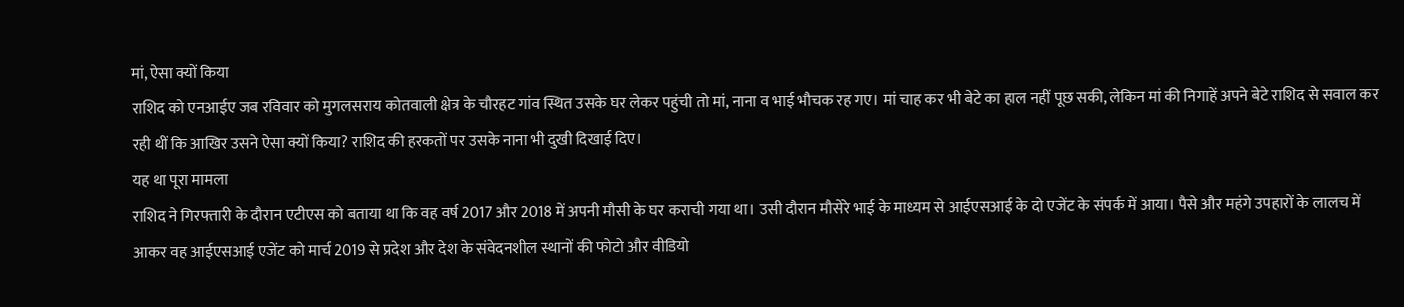मां, ऐसा क्यों किया
राशिद को एनआईए जब रविवार को मुगलसराय कोतवाली क्षेत्र के चौरहट गांव स्थित उसके घर लेकर पहुंची तो मां, नाना व भाई भौचक रह गए। मां चाह कर भी बेटे का हाल नहीं पूछ सकी, लेकिन मां की निगाहें अपने बेटे राशिद से सवाल कर रही थीं कि आखिर उसने ऐसा क्यों किया? राशिद की हरकतों पर उसके नाना भी दुखी दिखाई दिए।
यह था पूरा मामला
राशिद ने गिरफ्तारी के दौरान एटीएस को बताया था कि वह वर्ष 2017 और 2018 में अपनी मौसी के घर कराची गया था। उसी दौरान मौसेरे भाई के माध्यम से आईएसआई के दो एजेंट के संपर्क में आया। पैसे और महंगे उपहारों के लालच में आकर वह आईएसआई एजेंट को मार्च 2019 से प्रदेश और देश के संवेदनशील स्थानों की फोटो और वीडियो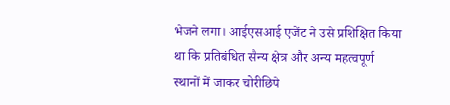भेजने लगा। आईएसआई एजेंट ने उसे प्रशिक्षित किया था कि प्रतिबंधित सैन्य क्षेत्र और अन्य महत्वपूर्ण स्थानों में जाकर चोरीछिपे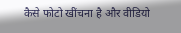कैसे फोटो खींचना है और वीडियो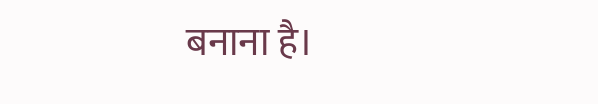बनाना है।